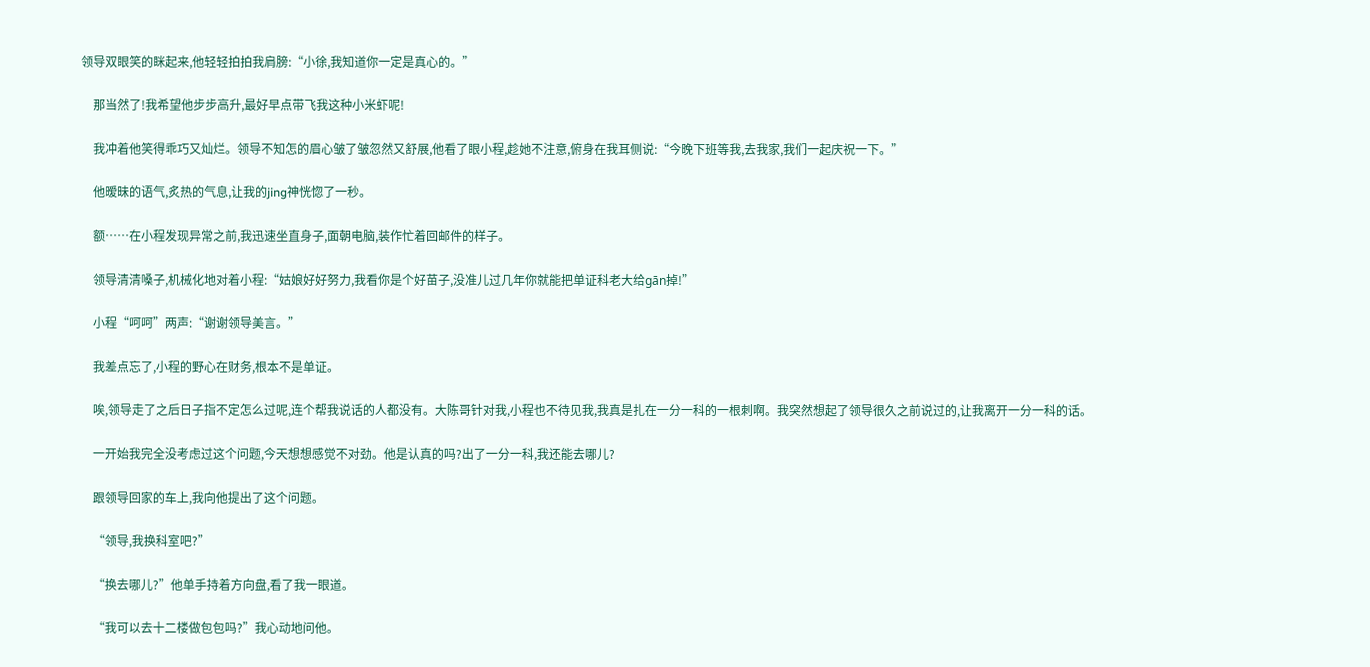领导双眼笑的眯起来,他轻轻拍拍我肩膀:“小徐,我知道你一定是真心的。”

    那当然了!我希望他步步高升,最好早点带飞我这种小米虾呢!

    我冲着他笑得乖巧又灿烂。领导不知怎的眉心皱了皱忽然又舒展,他看了眼小程,趁她不注意,俯身在我耳侧说:“今晚下班等我,去我家,我们一起庆祝一下。”

    他暧昧的语气,炙热的气息,让我的jing神恍惚了一秒。

    额……在小程发现异常之前,我迅速坐直身子,面朝电脑,装作忙着回邮件的样子。

    领导清清嗓子,机械化地对着小程:“姑娘好好努力,我看你是个好苗子,没准儿过几年你就能把单证科老大给gān掉!”

    小程“呵呵”两声:“谢谢领导美言。”

    我差点忘了,小程的野心在财务,根本不是单证。

    唉,领导走了之后日子指不定怎么过呢,连个帮我说话的人都没有。大陈哥针对我,小程也不待见我,我真是扎在一分一科的一根刺啊。我突然想起了领导很久之前说过的,让我离开一分一科的话。

    一开始我完全没考虑过这个问题,今天想想感觉不对劲。他是认真的吗?出了一分一科,我还能去哪儿?

    跟领导回家的车上,我向他提出了这个问题。

    “领导,我换科室吧?”

    “换去哪儿?”他单手持着方向盘,看了我一眼道。

    “我可以去十二楼做包包吗?”我心动地问他。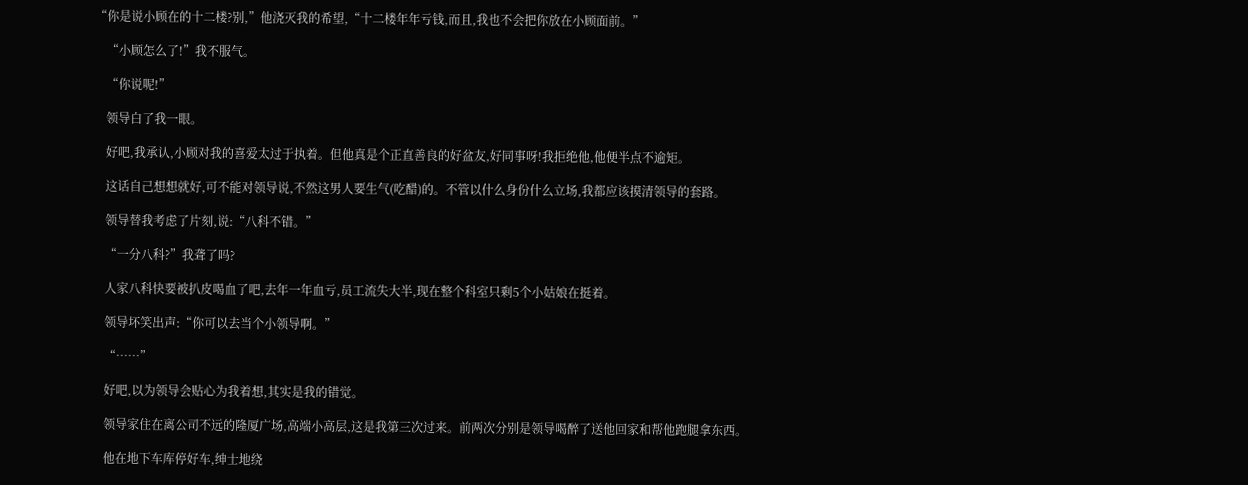“你是说小顾在的十二楼?别,”他浇灭我的希望,“十二楼年年亏钱,而且,我也不会把你放在小顾面前。”

    “小顾怎么了!”我不服气。

    “你说呢!”

    领导白了我一眼。

    好吧,我承认,小顾对我的喜爱太过于执着。但他真是个正直善良的好盆友,好同事呀!我拒绝他,他便半点不逾矩。

    这话自己想想就好,可不能对领导说,不然这男人要生气(吃醋)的。不管以什么身份什么立场,我都应该摸清领导的套路。

    领导替我考虑了片刻,说:“八科不错。”

    “一分八科?”我聋了吗?

    人家八科快要被扒皮喝血了吧,去年一年血亏,员工流失大半,现在整个科室只剩5个小姑娘在挺着。

    领导坏笑出声:“你可以去当个小领导啊。”

    “……”

    好吧,以为领导会贴心为我着想,其实是我的错觉。

    领导家住在离公司不远的隆厦广场,高端小高层,这是我第三次过来。前两次分别是领导喝醉了送他回家和帮他跑腿拿东西。

    他在地下车库停好车,绅士地绕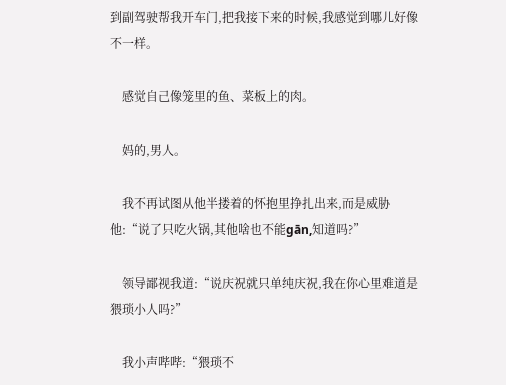到副驾驶帮我开车门,把我接下来的时候,我感觉到哪儿好像不一样。

    感觉自己像笼里的鱼、菜板上的肉。

    妈的,男人。

    我不再试图从他半搂着的怀抱里挣扎出来,而是威胁他:“说了只吃火锅,其他啥也不能gān,知道吗?”

    领导鄙视我道:“说庆祝就只单纯庆祝,我在你心里难道是猥琐小人吗?”

    我小声哔哔:“猥琐不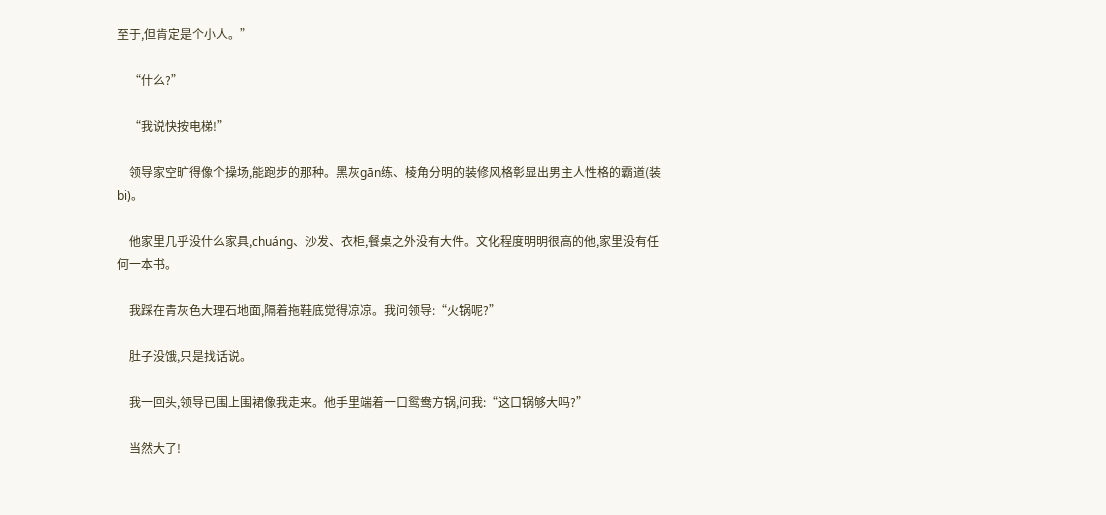至于,但肯定是个小人。”

    “什么?”

    “我说快按电梯!”

    领导家空旷得像个操场,能跑步的那种。黑灰gān练、棱角分明的装修风格彰显出男主人性格的霸道(装bi)。

    他家里几乎没什么家具,chuáng、沙发、衣柜,餐桌之外没有大件。文化程度明明很高的他,家里没有任何一本书。

    我踩在青灰色大理石地面,隔着拖鞋底觉得凉凉。我问领导:“火锅呢?”

    肚子没饿,只是找话说。

    我一回头,领导已围上围裙像我走来。他手里端着一口鸳鸯方锅,问我:“这口锅够大吗?”

    当然大了!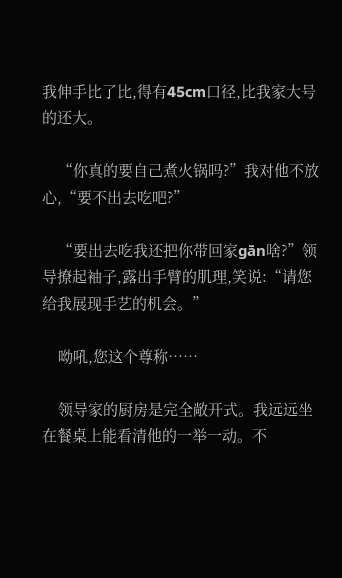我伸手比了比,得有45cm口径,比我家大号的还大。

    “你真的要自己煮火锅吗?”我对他不放心,“要不出去吃吧?”

    “要出去吃我还把你带回家gān啥?”领导撩起袖子,露出手臂的肌理,笑说:“请您给我展现手艺的机会。”

    呦吼,您这个尊称……

    领导家的厨房是完全敞开式。我远远坐在餐桌上能看清他的一举一动。不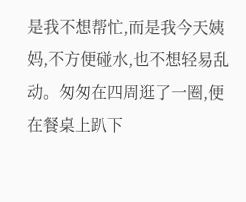是我不想帮忙,而是我今天姨妈,不方便碰水,也不想轻易乱动。匆匆在四周逛了一圈,便在餐桌上趴下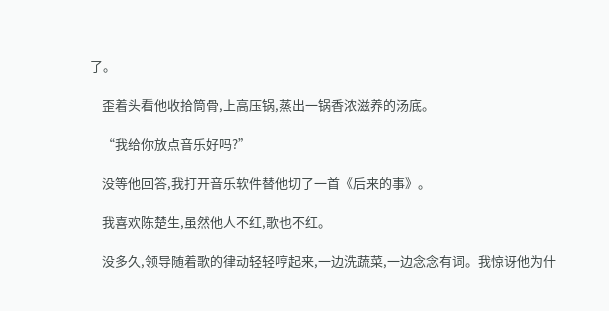了。

    歪着头看他收拾筒骨,上高压锅,蒸出一锅香浓滋养的汤底。

    “我给你放点音乐好吗?”

    没等他回答,我打开音乐软件替他切了一首《后来的事》。

    我喜欢陈楚生,虽然他人不红,歌也不红。

    没多久,领导随着歌的律动轻轻哼起来,一边洗蔬菜,一边念念有词。我惊讶他为什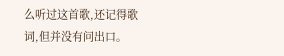么听过这首歌,还记得歌词,但并没有问出口。